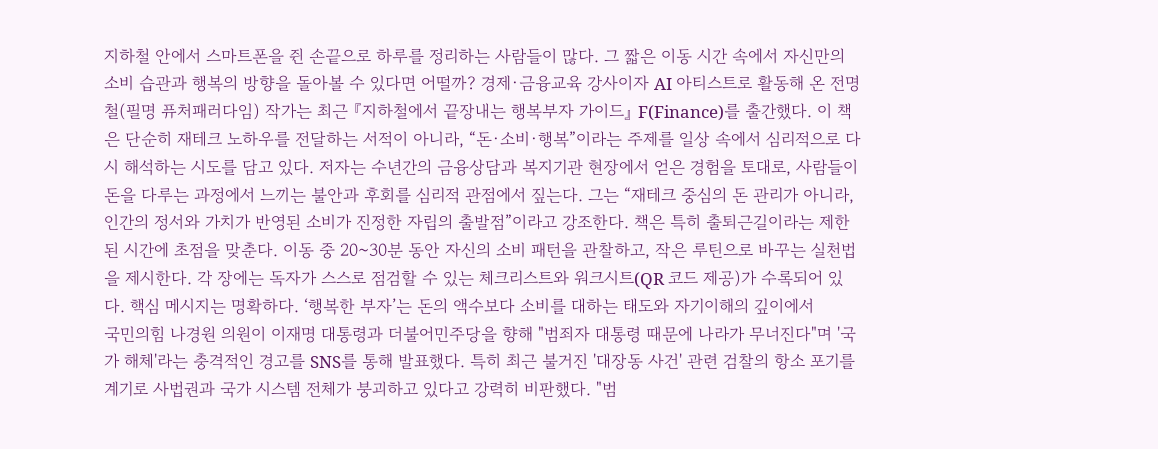지하철 안에서 스마트폰을 쥔 손끝으로 하루를 정리하는 사람들이 많다. 그 짧은 이동 시간 속에서 자신만의 소비 습관과 행복의 방향을 돌아볼 수 있다면 어떨까? 경제·금융교육 강사이자 AI 아티스트로 활동해 온 전명철(필명 퓨처패러다임) 작가는 최근 『지하철에서 끝장내는 행복부자 가이드』 F(Finance)를 출간했다. 이 책은 단순히 재테크 노하우를 전달하는 서적이 아니라, “돈·소비·행복”이라는 주제를 일상 속에서 심리적으로 다시 해석하는 시도를 담고 있다. 저자는 수년간의 금융상담과 복지기관 현장에서 얻은 경험을 토대로, 사람들이 돈을 다루는 과정에서 느끼는 불안과 후회를 심리적 관점에서 짚는다. 그는 “재테크 중심의 돈 관리가 아니라, 인간의 정서와 가치가 반영된 소비가 진정한 자립의 출발점”이라고 강조한다. 책은 특히 출퇴근길이라는 제한된 시간에 초점을 맞춘다. 이동 중 20~30분 동안 자신의 소비 패턴을 관찰하고, 작은 루틴으로 바꾸는 실천법을 제시한다. 각 장에는 독자가 스스로 점검할 수 있는 체크리스트와 워크시트(QR 코드 제공)가 수록되어 있다. 핵심 메시지는 명확하다. ‘행복한 부자’는 돈의 액수보다 소비를 대하는 태도와 자기이해의 깊이에서
국민의힘 나경원 의원이 이재명 대통령과 더불어민주당을 향해 "범죄자 대통령 때문에 나라가 무너진다"며 '국가 해체'라는 충격적인 경고를 SNS를 통해 발표했다. 특히 최근 불거진 '대장동 사건' 관련 검찰의 항소 포기를 계기로 사법권과 국가 시스템 전체가 붕괴하고 있다고 강력히 비판했다. "범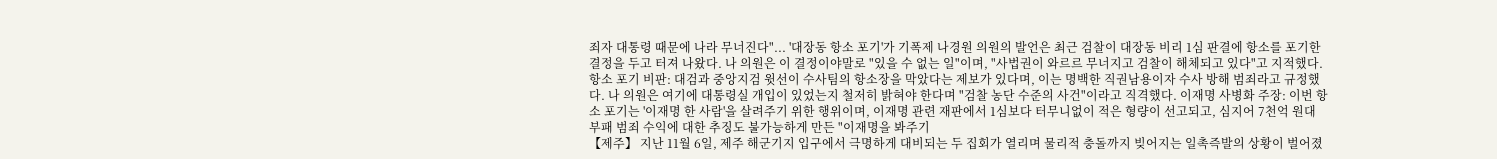죄자 대통령 때문에 나라 무너진다"... '대장동 항소 포기'가 기폭제 나경원 의원의 발언은 최근 검찰이 대장동 비리 1심 판결에 항소를 포기한 결정을 두고 터져 나왔다. 나 의원은 이 결정이야말로 "있을 수 없는 일"이며, "사법권이 와르르 무너지고 검찰이 해체되고 있다"고 지적했다. 항소 포기 비판: 대검과 중앙지검 윗선이 수사팀의 항소장을 막았다는 제보가 있다며, 이는 명백한 직권남용이자 수사 방해 범죄라고 규정했다. 나 의원은 여기에 대통령실 개입이 있었는지 철저히 밝혀야 한다며 "검찰 농단 수준의 사건"이라고 직격했다. 이재명 사병화 주장: 이번 항소 포기는 '이재명 한 사람'을 살려주기 위한 행위이며, 이재명 관련 재판에서 1심보다 터무니없이 적은 형량이 선고되고, 심지어 7천억 원대 부패 범죄 수익에 대한 추징도 불가능하게 만든 "이재명을 봐주기
【제주】 지난 11월 6일, 제주 해군기지 입구에서 극명하게 대비되는 두 집회가 열리며 물리적 충돌까지 빚어지는 일촉즉발의 상황이 벌어졌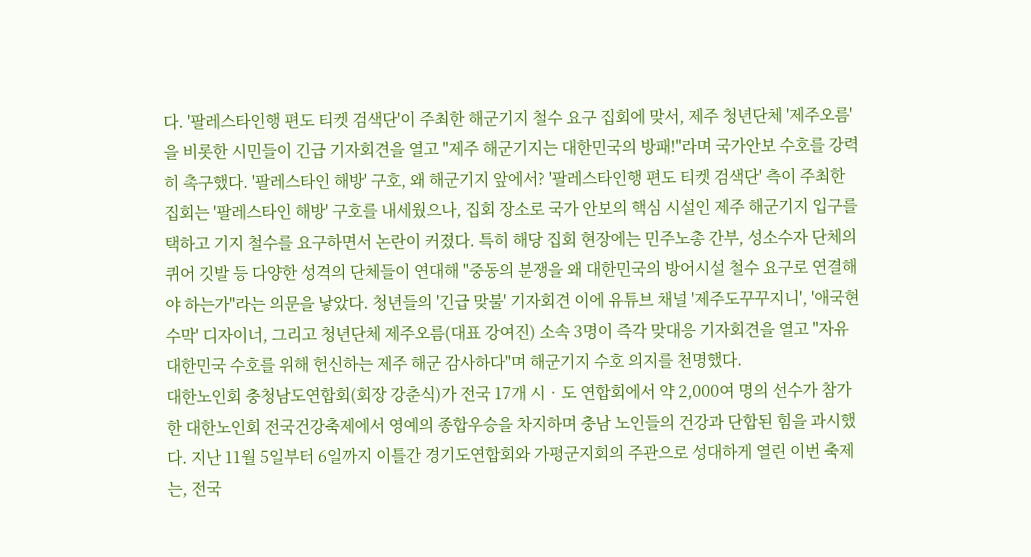다. '팔레스타인행 편도 티켓 검색단'이 주최한 해군기지 철수 요구 집회에 맞서, 제주 청년단체 '제주오름'을 비롯한 시민들이 긴급 기자회견을 열고 "제주 해군기지는 대한민국의 방패!"라며 국가안보 수호를 강력히 촉구했다. '팔레스타인 해방' 구호, 왜 해군기지 앞에서? '팔레스타인행 편도 티켓 검색단' 측이 주최한 집회는 '팔레스타인 해방' 구호를 내세웠으나, 집회 장소로 국가 안보의 핵심 시설인 제주 해군기지 입구를 택하고 기지 철수를 요구하면서 논란이 커졌다. 특히 해당 집회 현장에는 민주노총 간부, 성소수자 단체의 퀴어 깃발 등 다양한 성격의 단체들이 연대해 "중동의 분쟁을 왜 대한민국의 방어시설 철수 요구로 연결해야 하는가"라는 의문을 낳았다. 청년들의 '긴급 맞불' 기자회견 이에 유튜브 채널 '제주도꾸꾸지니', '애국현수막' 디자이너, 그리고 청년단체 제주오름(대표 강여진) 소속 3명이 즉각 맞대응 기자회견을 열고 "자유 대한민국 수호를 위해 헌신하는 제주 해군 감사하다"며 해군기지 수호 의지를 천명했다.
대한노인회 충청남도연합회(회장 강춘식)가 전국 17개 시‧도 연합회에서 약 2,000여 명의 선수가 참가한 대한노인회 전국건강축제에서 영예의 종합우승을 차지하며 충남 노인들의 건강과 단합된 힘을 과시했다. 지난 11월 5일부터 6일까지 이틀간 경기도연합회와 가평군지회의 주관으로 성대하게 열린 이번 축제는, 전국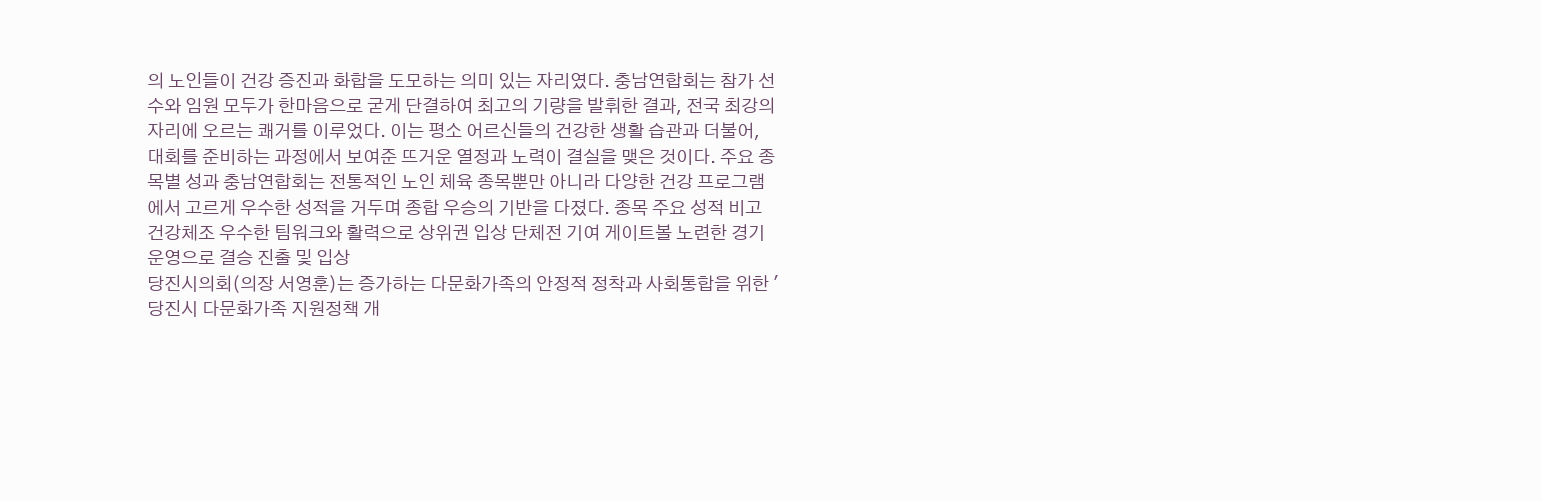의 노인들이 건강 증진과 화합을 도모하는 의미 있는 자리였다. 충남연합회는 참가 선수와 임원 모두가 한마음으로 굳게 단결하여 최고의 기량을 발휘한 결과, 전국 최강의 자리에 오르는 쾌거를 이루었다. 이는 평소 어르신들의 건강한 생활 습관과 더불어, 대회를 준비하는 과정에서 보여준 뜨거운 열정과 노력이 결실을 맺은 것이다. 주요 종목별 성과 충남연합회는 전통적인 노인 체육 종목뿐만 아니라 다양한 건강 프로그램에서 고르게 우수한 성적을 거두며 종합 우승의 기반을 다졌다. 종목 주요 성적 비고 건강체조 우수한 팀워크와 활력으로 상위권 입상 단체전 기여 게이트볼 노련한 경기 운영으로 결승 진출 및 입상
당진시의회(의장 서영훈)는 증가하는 다문화가족의 안정적 정착과 사회통합을 위한 '당진시 다문화가족 지원정책 개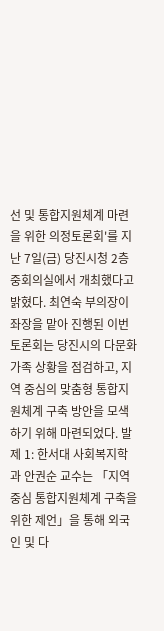선 및 통합지원체계 마련을 위한 의정토론회'를 지난 7일(금) 당진시청 2층 중회의실에서 개최했다고 밝혔다. 최연숙 부의장이 좌장을 맡아 진행된 이번 토론회는 당진시의 다문화가족 상황을 점검하고, 지역 중심의 맞춤형 통합지원체계 구축 방안을 모색하기 위해 마련되었다. 발제 1: 한서대 사회복지학과 안권순 교수는 「지역중심 통합지원체계 구축을 위한 제언」을 통해 외국인 및 다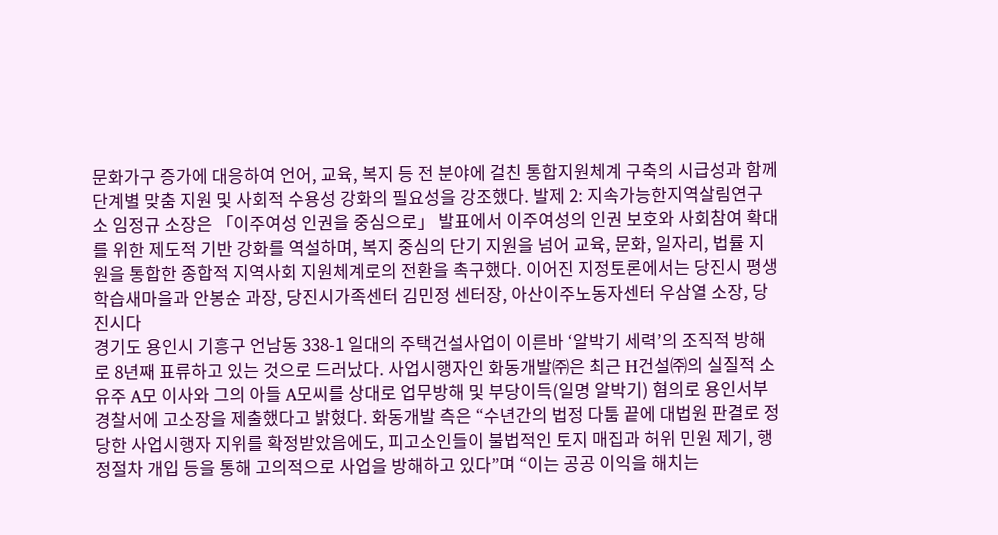문화가구 증가에 대응하여 언어, 교육, 복지 등 전 분야에 걸친 통합지원체계 구축의 시급성과 함께 단계별 맞춤 지원 및 사회적 수용성 강화의 필요성을 강조했다. 발제 2: 지속가능한지역살림연구소 임정규 소장은 「이주여성 인권을 중심으로」 발표에서 이주여성의 인권 보호와 사회참여 확대를 위한 제도적 기반 강화를 역설하며, 복지 중심의 단기 지원을 넘어 교육, 문화, 일자리, 법률 지원을 통합한 종합적 지역사회 지원체계로의 전환을 촉구했다. 이어진 지정토론에서는 당진시 평생학습새마을과 안봉순 과장, 당진시가족센터 김민정 센터장, 아산이주노동자센터 우삼열 소장, 당진시다
경기도 용인시 기흥구 언남동 338-1 일대의 주택건설사업이 이른바 ‘알박기 세력’의 조직적 방해로 8년째 표류하고 있는 것으로 드러났다. 사업시행자인 화동개발㈜은 최근 H건설㈜의 실질적 소유주 A모 이사와 그의 아들 A모씨를 상대로 업무방해 및 부당이득(일명 알박기) 혐의로 용인서부경찰서에 고소장을 제출했다고 밝혔다. 화동개발 측은 “수년간의 법정 다툼 끝에 대법원 판결로 정당한 사업시행자 지위를 확정받았음에도, 피고소인들이 불법적인 토지 매집과 허위 민원 제기, 행정절차 개입 등을 통해 고의적으로 사업을 방해하고 있다”며 “이는 공공 이익을 해치는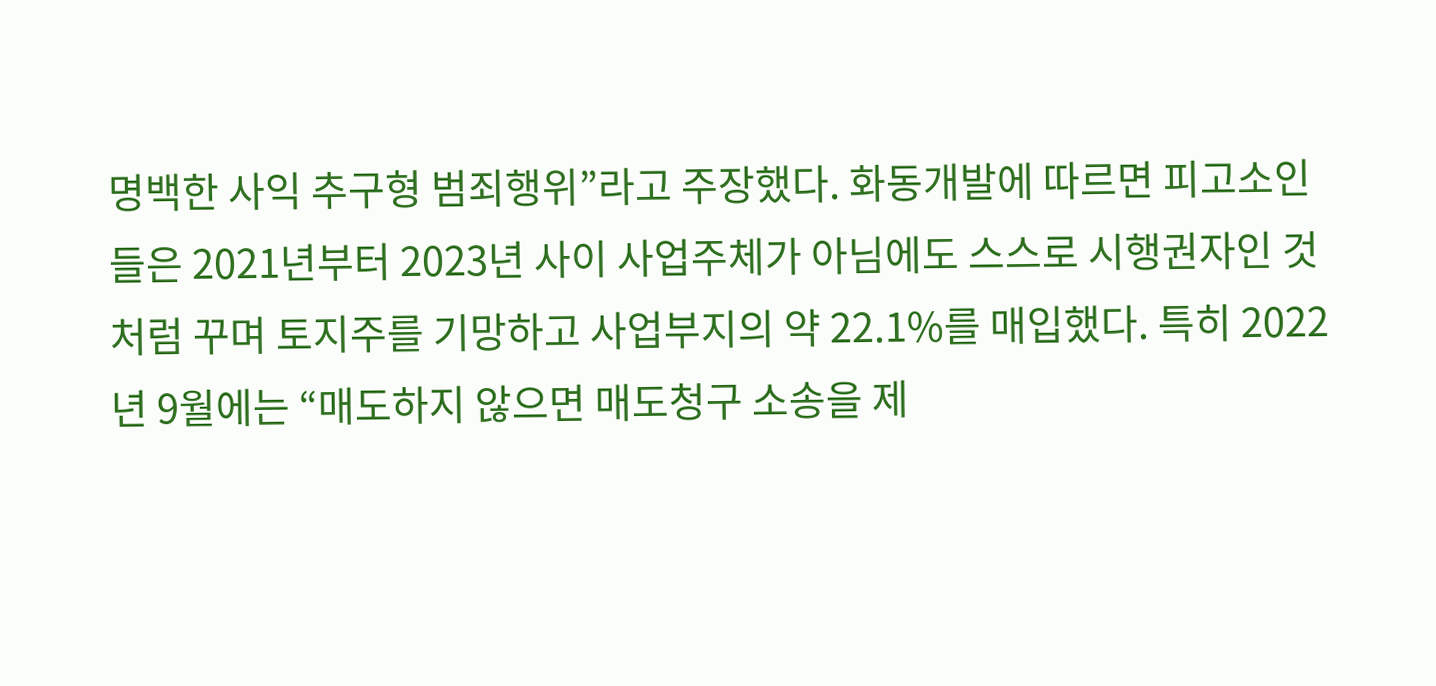명백한 사익 추구형 범죄행위”라고 주장했다. 화동개발에 따르면 피고소인들은 2021년부터 2023년 사이 사업주체가 아님에도 스스로 시행권자인 것처럼 꾸며 토지주를 기망하고 사업부지의 약 22.1%를 매입했다. 특히 2022년 9월에는 “매도하지 않으면 매도청구 소송을 제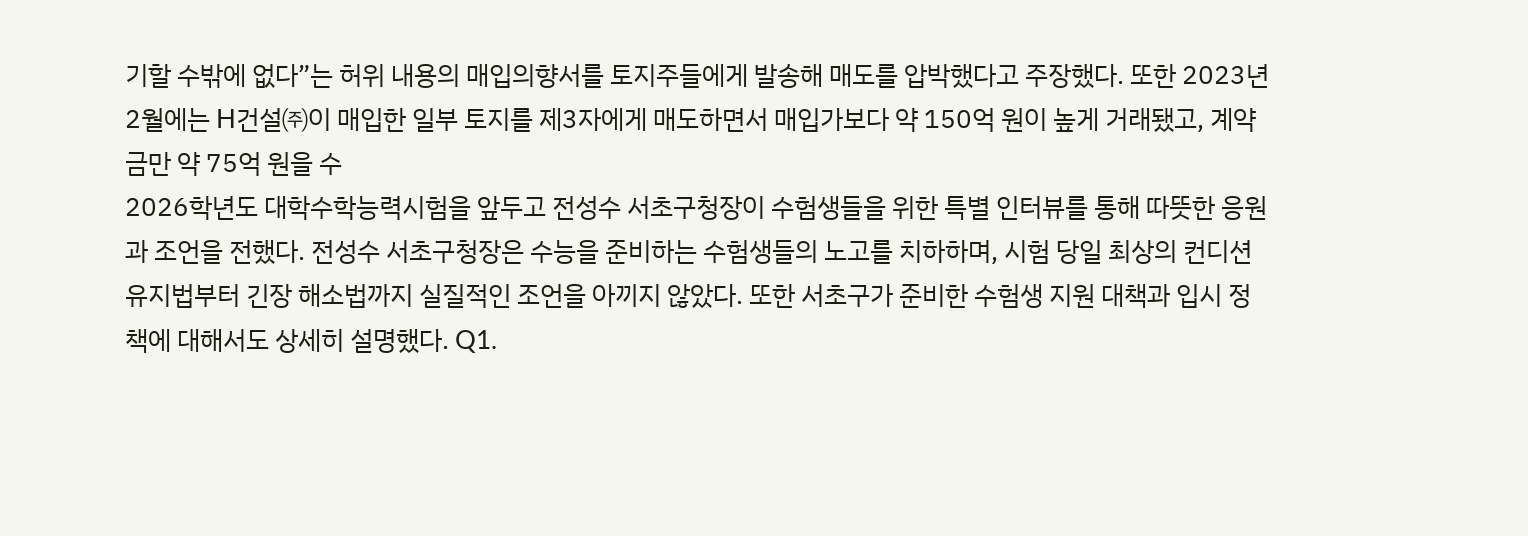기할 수밖에 없다”는 허위 내용의 매입의향서를 토지주들에게 발송해 매도를 압박했다고 주장했다. 또한 2023년 2월에는 H건설㈜이 매입한 일부 토지를 제3자에게 매도하면서 매입가보다 약 150억 원이 높게 거래됐고, 계약금만 약 75억 원을 수
2026학년도 대학수학능력시험을 앞두고 전성수 서초구청장이 수험생들을 위한 특별 인터뷰를 통해 따뜻한 응원과 조언을 전했다. 전성수 서초구청장은 수능을 준비하는 수험생들의 노고를 치하하며, 시험 당일 최상의 컨디션 유지법부터 긴장 해소법까지 실질적인 조언을 아끼지 않았다. 또한 서초구가 준비한 수험생 지원 대책과 입시 정책에 대해서도 상세히 설명했다. Q1.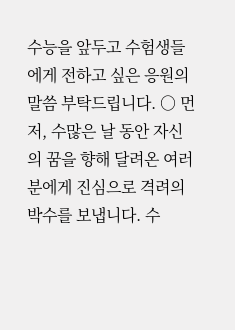수능을 앞두고 수험생들에게 전하고 싶은 응원의 말씀 부탁드립니다. ○ 먼저, 수많은 날 동안 자신의 꿈을 향해 달려온 여러분에게 진심으로 격려의 박수를 보냅니다. 수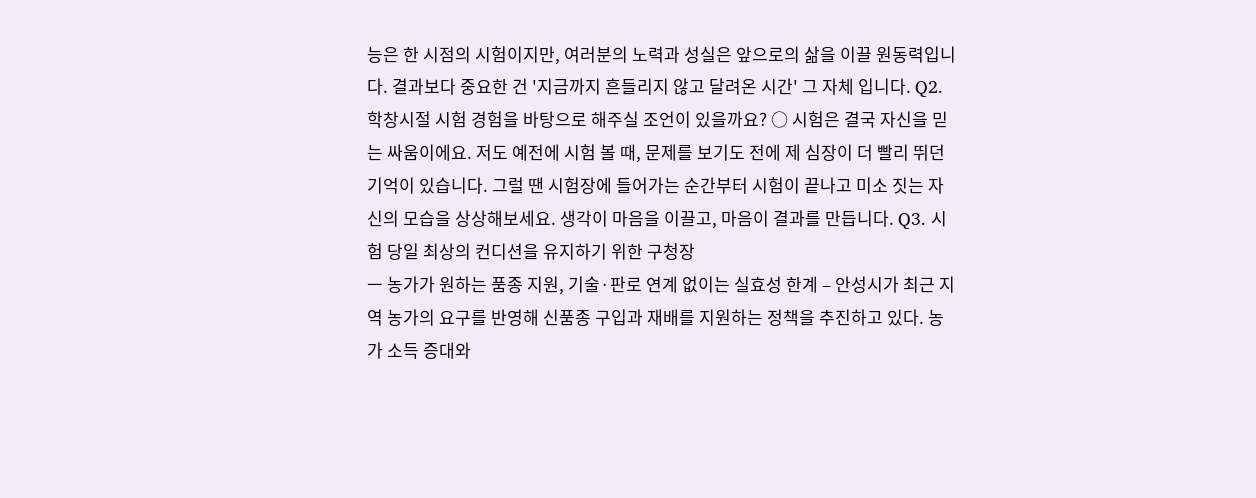능은 한 시점의 시험이지만, 여러분의 노력과 성실은 앞으로의 삶을 이끌 원동력입니다. 결과보다 중요한 건 '지금까지 흔들리지 않고 달려온 시간' 그 자체 입니다. Q2. 학창시절 시험 경험을 바탕으로 해주실 조언이 있을까요? ○ 시험은 결국 자신을 믿는 싸움이에요. 저도 예전에 시험 볼 때, 문제를 보기도 전에 제 심장이 더 빨리 뛰던 기억이 있습니다. 그럴 땐 시험장에 들어가는 순간부터 시험이 끝나고 미소 짓는 자신의 모습을 상상해보세요. 생각이 마음을 이끌고, 마음이 결과를 만듭니다. Q3. 시험 당일 최상의 컨디션을 유지하기 위한 구청장
ㅡ 농가가 원하는 품종 지원, 기술·판로 연계 없이는 실효성 한계 – 안성시가 최근 지역 농가의 요구를 반영해 신품종 구입과 재배를 지원하는 정책을 추진하고 있다. 농가 소득 증대와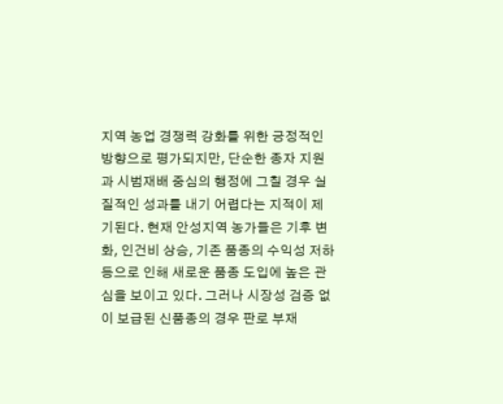지역 농업 경쟁력 강화를 위한 긍정적인 방향으로 평가되지만, 단순한 종자 지원과 시범재배 중심의 행정에 그칠 경우 실질적인 성과를 내기 어렵다는 지적이 제기된다. 현재 안성지역 농가들은 기후 변화, 인건비 상승, 기존 품종의 수익성 저하 등으로 인해 새로운 품종 도입에 높은 관심을 보이고 있다. 그러나 시장성 검증 없이 보급된 신품종의 경우 판로 부재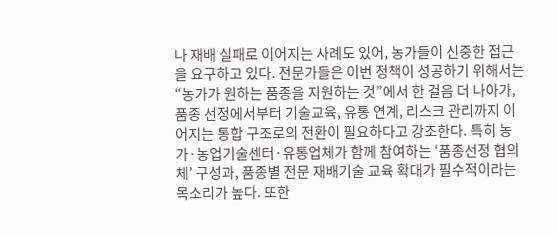나 재배 실패로 이어지는 사례도 있어, 농가들이 신중한 접근을 요구하고 있다. 전문가들은 이번 정책이 성공하기 위해서는 “농가가 원하는 품종을 지원하는 것”에서 한 걸음 더 나아가, 품종 선정에서부터 기술교육, 유통 연계, 리스크 관리까지 이어지는 통합 구조로의 전환이 필요하다고 강조한다. 특히 농가·농업기술센터·유통업체가 함께 참여하는 ‘품종선정 협의체’ 구성과, 품종별 전문 재배기술 교육 확대가 필수적이라는 목소리가 높다. 또한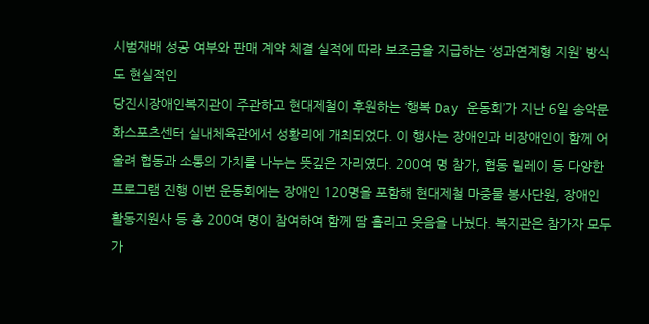시범재배 성공 여부와 판매 계약 체결 실적에 따라 보조금을 지급하는 ‘성과연계형 지원’ 방식도 현실적인
당진시장애인복지관이 주관하고 현대제철이 후원하는 ‘행복 Day 운동회’가 지난 6일 송악문화스포츠센터 실내체육관에서 성황리에 개최되었다. 이 행사는 장애인과 비장애인이 함께 어울려 협동과 소통의 가치를 나누는 뜻깊은 자리였다. 200여 명 참가, 협동 릴레이 등 다양한 프로그램 진행 이번 운동회에는 장애인 120명을 포함해 현대제철 마중물 봉사단원, 장애인 활동지원사 등 총 200여 명이 참여하여 함께 땀 흘리고 웃음을 나눴다. 복지관은 참가자 모두가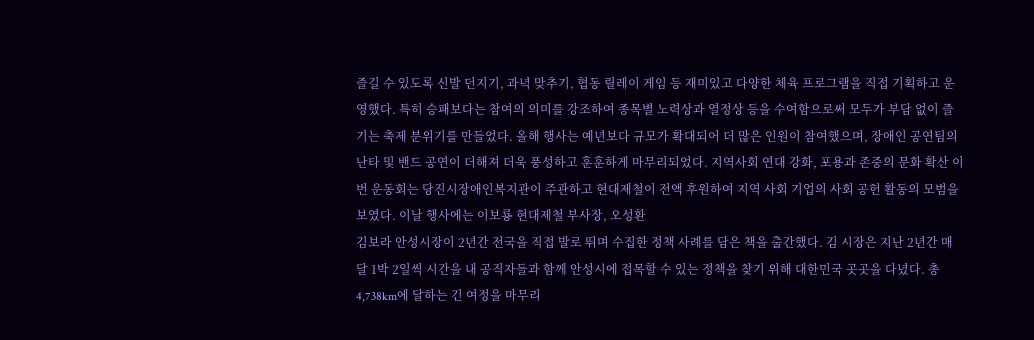즐길 수 있도록 신발 던지기, 과녁 맞추기, 협동 릴레이 게임 등 재미있고 다양한 체육 프로그램을 직접 기획하고 운영했다. 특히 승패보다는 참여의 의미를 강조하여 종목별 노력상과 열정상 등을 수여함으로써 모두가 부담 없이 즐기는 축제 분위기를 만들었다. 올해 행사는 예년보다 규모가 확대되어 더 많은 인원이 참여했으며, 장애인 공연팀의 난타 및 밴드 공연이 더해져 더욱 풍성하고 훈훈하게 마무리되었다. 지역사회 연대 강화, 포용과 존중의 문화 확산 이번 운동회는 당진시장애인복지관이 주관하고 현대제철이 전액 후원하여 지역 사회 기업의 사회 공헌 활동의 모범을 보였다. 이날 행사에는 이보룡 현대제철 부사장, 오성환
김보라 안성시장이 2년간 전국을 직접 발로 뛰며 수집한 정책 사례를 담은 책을 출간했다. 김 시장은 지난 2년간 매달 1박 2일씩 시간을 내 공직자들과 함께 안성시에 접목할 수 있는 정책을 찾기 위해 대한민국 곳곳을 다녔다. 총 4,738km에 달하는 긴 여정을 마무리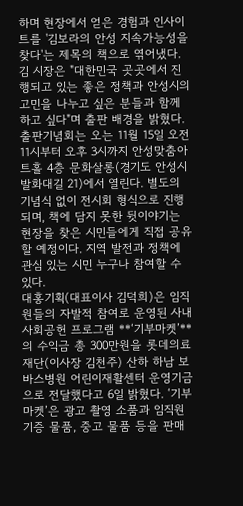하며 현장에서 얻은 경험과 인사이트를 '김보라의 안성 지속가능성을 찾다'는 제목의 책으로 엮어냈다. 김 시장은 "대한민국 곳곳에서 진행되고 있는 좋은 정책과 안성시의 고민을 나누고 싶은 분들과 함께하고 싶다"며 출판 배경을 밝혔다. 출판기념회는 오는 11월 15일 오전 11시부터 오후 3시까지 안성맞춤아트홀 4층 문화살롱(경기도 안성시 발화대길 21)에서 열린다. 별도의 기념식 없이 전시회 형식으로 진행되며, 책에 담지 못한 뒷이야기는 현장을 찾은 시민들에게 직접 공유할 예정이다. 지역 발전과 정책에 관심 있는 시민 누구나 참여할 수 있다.
대홍기획(대표이사 김덕희)은 임직원들의 자발적 참여로 운영된 사내 사회공헌 프로그램 **‘기부마켓’**의 수익금 총 300만원을 롯데의료재단(이사장 김천주) 산하 하남 보바스병원 어린이재활센터 운영기금으로 전달했다고 6일 밝혔다. ‘기부마켓’은 광고 촬영 소품과 임직원 기증 물품, 중고 물품 등을 판매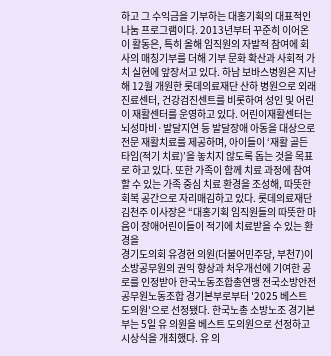하고 그 수익금을 기부하는 대홍기획의 대표적인 나눔 프로그램이다. 2013년부터 꾸준히 이어온 이 활동은, 특히 올해 임직원의 자발적 참여에 회사의 매칭기부를 더해 기부 문화 확산과 사회적 가치 실현에 앞장서고 있다. 하남 보바스병원은 지난해 12월 개원한 롯데의료재단 산하 병원으로 외래진료센터, 건강검진센트를 비롯하여 성인 및 어린이 재활센터를 운영하고 있다. 어린이재활센터는 뇌성마비·발달지연 등 발달장애 아동을 대상으로 전문 재활치료를 제공하며, 아이들이 ‘재활 골든타임(적기 치료)’을 놓치지 않도록 돕는 것을 목표로 하고 있다. 또한 가족이 함께 치료 과정에 참여할 수 있는 가족 중심 치료 환경을 조성해, 따뜻한 회복 공간으로 자리매김하고 있다. 롯데의료재단 김천주 이사장은 “대홍기획 임직원들의 따뜻한 마음이 장애어린이들이 적기에 치료받을 수 있는 환경을
경기도의회 유경현 의원(더불어민주당, 부천7)이 소방공무원의 권익 향상과 처우개선에 기여한 공로를 인정받아 한국노동조합총연맹 전국소방안전공무원노동조합 경기본부로부터 '2025 베스트 도의원'으로 선정됐다. 한국노총 소방노조 경기본부는 5일 유 의원을 베스트 도의원으로 선정하고 시상식을 개최했다. 유 의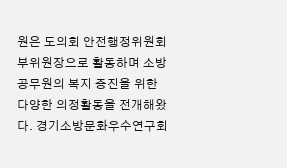원은 도의회 안전행정위원회 부위원장으로 활동하며 소방공무원의 복지 증진을 위한 다양한 의정활동을 전개해왔다. 경기소방문화우수연구회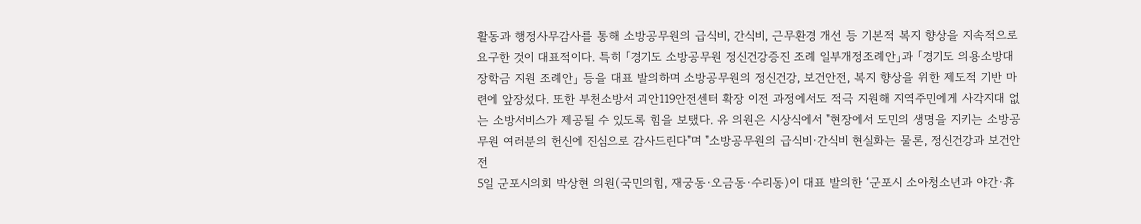활동과 행정사무감사를 통해 소방공무원의 급식비, 간식비, 근무환경 개선 등 기본적 복지 향상을 지속적으로 요구한 것이 대표적이다. 특히 「경기도 소방공무원 정신건강증진 조례 일부개정조례안」과 「경기도 의용소방대 장학금 지원 조례안」 등을 대표 발의하며 소방공무원의 정신건강, 보건안전, 복지 향상을 위한 제도적 기반 마련에 앞장섰다. 또한 부천소방서 괴안119안전센터 확장 이전 과정에서도 적극 지원해 지역주민에게 사각지대 없는 소방서비스가 제공될 수 있도록 힘을 보탰다. 유 의원은 시상식에서 "현장에서 도민의 생명을 지키는 소방공무원 여러분의 헌신에 진심으로 감사드린다"며 "소방공무원의 급식비·간식비 현실화는 물론, 정신건강과 보건안전
5일 군포시의회 박상현 의원(국민의힘, 재궁동·오금동·수리동)이 대표 발의한 ‘군포시 소아청소년과 야간·휴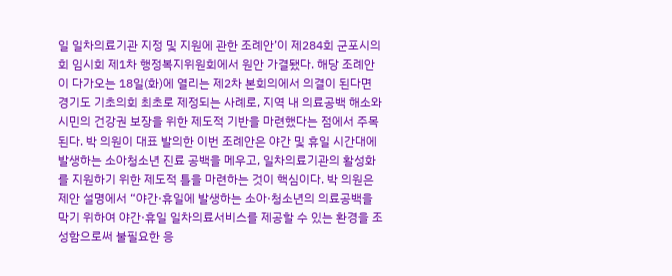일 일차의료기관 지정 및 지원에 관한 조례안’이 제284회 군포시의회 임시회 제1차 행정복지위원회에서 원안 가결됐다. 해당 조례안이 다가오는 18일(화)에 열리는 제2차 본회의에서 의결이 된다면 경기도 기초의회 최초로 제정되는 사례로, 지역 내 의료공백 해소와 시민의 건강권 보장을 위한 제도적 기반을 마련했다는 점에서 주목된다. 박 의원이 대표 발의한 이번 조례안은 야간 및 휴일 시간대에 발생하는 소아청소년 진료 공백을 메우고, 일차의료기관의 활성화를 지원하기 위한 제도적 틀을 마련하는 것이 핵심이다. 박 의원은 제안 설명에서 “야간·휴일에 발생하는 소아·청소년의 의료공백을 막기 위하여 야간·휴일 일차의료서비스를 제공할 수 있는 환경을 조성함으로써 불필요한 응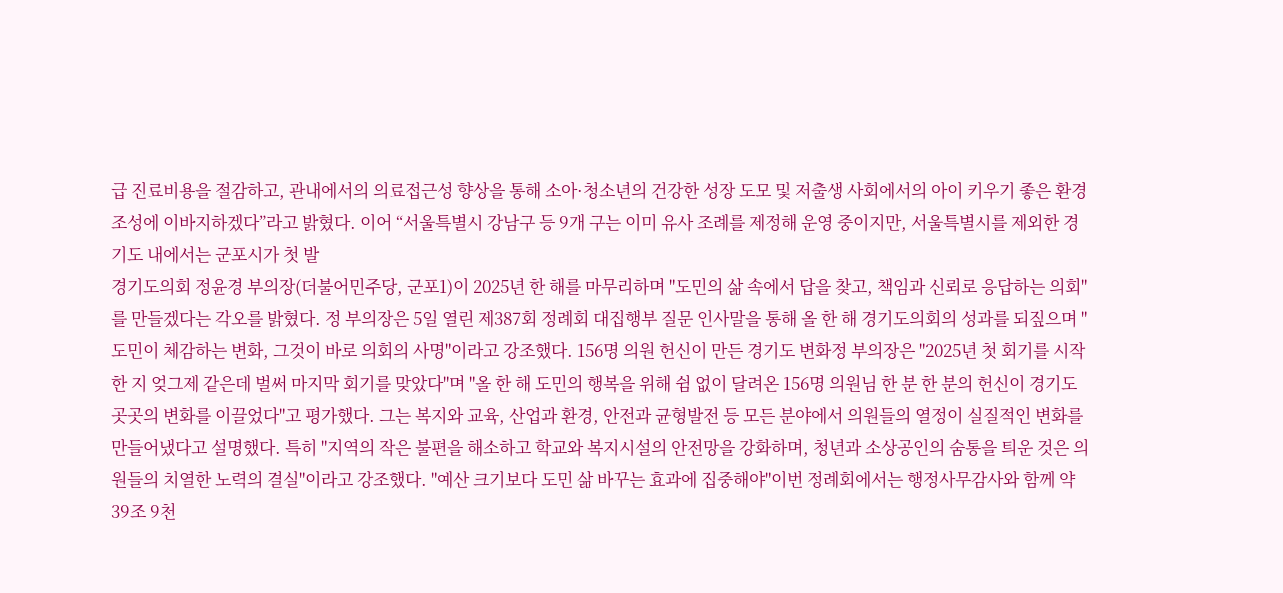급 진료비용을 절감하고, 관내에서의 의료접근성 향상을 통해 소아·청소년의 건강한 성장 도모 및 저출생 사회에서의 아이 키우기 좋은 환경 조성에 이바지하겠다”라고 밝혔다. 이어 “서울특별시 강남구 등 9개 구는 이미 유사 조례를 제정해 운영 중이지만, 서울특별시를 제외한 경기도 내에서는 군포시가 첫 발
경기도의회 정윤경 부의장(더불어민주당, 군포1)이 2025년 한 해를 마무리하며 "도민의 삶 속에서 답을 찾고, 책임과 신뢰로 응답하는 의회"를 만들겠다는 각오를 밝혔다. 정 부의장은 5일 열린 제387회 정례회 대집행부 질문 인사말을 통해 올 한 해 경기도의회의 성과를 되짚으며 "도민이 체감하는 변화, 그것이 바로 의회의 사명"이라고 강조했다. 156명 의원 헌신이 만든 경기도 변화정 부의장은 "2025년 첫 회기를 시작한 지 엊그제 같은데 벌써 마지막 회기를 맞았다"며 "올 한 해 도민의 행복을 위해 쉼 없이 달려온 156명 의원님 한 분 한 분의 헌신이 경기도 곳곳의 변화를 이끌었다"고 평가했다. 그는 복지와 교육, 산업과 환경, 안전과 균형발전 등 모든 분야에서 의원들의 열정이 실질적인 변화를 만들어냈다고 설명했다. 특히 "지역의 작은 불편을 해소하고 학교와 복지시설의 안전망을 강화하며, 청년과 소상공인의 숨통을 틔운 것은 의원들의 치열한 노력의 결실"이라고 강조했다. "예산 크기보다 도민 삶 바꾸는 효과에 집중해야"이번 정례회에서는 행정사무감사와 함께 약 39조 9천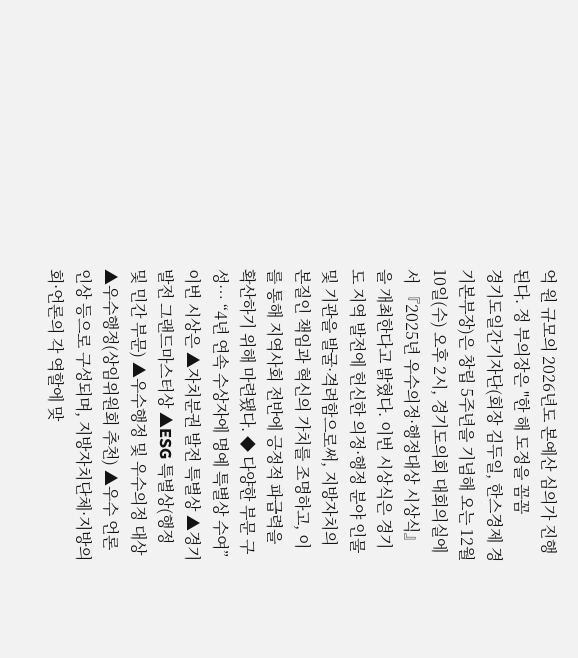억 원 규모의 2026년도 본예산 심의가 진행된다. 정 부의장은 "한 해 도정을 꼼꼼
경기도일간기자단(회장 김두일, 한스경제 경기본부장)은 창립 5주년을 기념해 오는 12월 10일(수) 오후 2시, 경기도의회 대회의실에서 『2025년 우수의정·행정대상 시상식』을 개최한다고 밝혔다. 이번 시상식은 경기도 지역 발전에 헌신한 의정·행정 분야 인물 및 기관을 발굴·격려함으로써, 지방자치의 본질인 책임과 혁신의 가치를 조명하고, 이를 통해 지역사회 전반에 긍정적 파급력을 확산하기 위해 마련됐다. ◆ 다양한 부문 구성… “4년 연속 수상자에 명예 특별상 수여” 이번 시상은 ▲자치분권 발전 특별상 ▲경기발전 그랜드마스터상 ▲ESG 특별상(행정 및 민간 부문) ▲우수행정 및 우수의정 대상 ▲우수행정(상임위원회 추천) ▲우수 언론인상 등으로 구성되며, 지방자치단체·지방의회·언론의 각 역할에 맞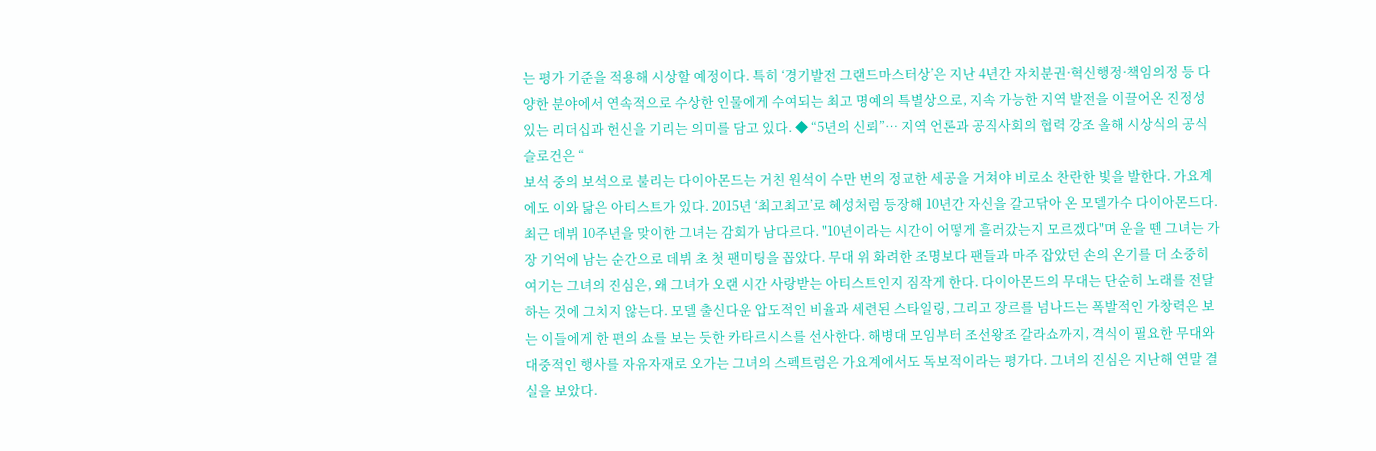는 평가 기준을 적용해 시상할 예정이다. 특히 ‘경기발전 그랜드마스터상’은 지난 4년간 자치분권·혁신행정·책임의정 등 다양한 분야에서 연속적으로 수상한 인물에게 수여되는 최고 명예의 특별상으로, 지속 가능한 지역 발전을 이끌어온 진정성 있는 리더십과 헌신을 기리는 의미를 담고 있다. ◆ “5년의 신뢰”… 지역 언론과 공직사회의 협력 강조 올해 시상식의 공식 슬로건은 “
보석 중의 보석으로 불리는 다이아몬드는 거친 원석이 수만 번의 정교한 세공을 거쳐야 비로소 찬란한 빛을 발한다. 가요계에도 이와 닮은 아티스트가 있다. 2015년 ‘최고최고’로 혜성처럼 등장해 10년간 자신을 갈고닦아 온 모델가수 다이아몬드다. 최근 데뷔 10주년을 맞이한 그녀는 감회가 남다르다. "10년이라는 시간이 어떻게 흘러갔는지 모르겠다"며 운을 뗀 그녀는 가장 기억에 남는 순간으로 데뷔 초 첫 팬미팅을 꼽았다. 무대 위 화려한 조명보다 팬들과 마주 잡았던 손의 온기를 더 소중히 여기는 그녀의 진심은, 왜 그녀가 오랜 시간 사랑받는 아티스트인지 짐작게 한다. 다이아몬드의 무대는 단순히 노래를 전달하는 것에 그치지 않는다. 모델 출신다운 압도적인 비율과 세련된 스타일링, 그리고 장르를 넘나드는 폭발적인 가창력은 보는 이들에게 한 편의 쇼를 보는 듯한 카타르시스를 선사한다. 해병대 모임부터 조선왕조 갈라쇼까지, 격식이 필요한 무대와 대중적인 행사를 자유자재로 오가는 그녀의 스펙트럼은 가요계에서도 독보적이라는 평가다. 그녀의 진심은 지난해 연말 결실을 보았다.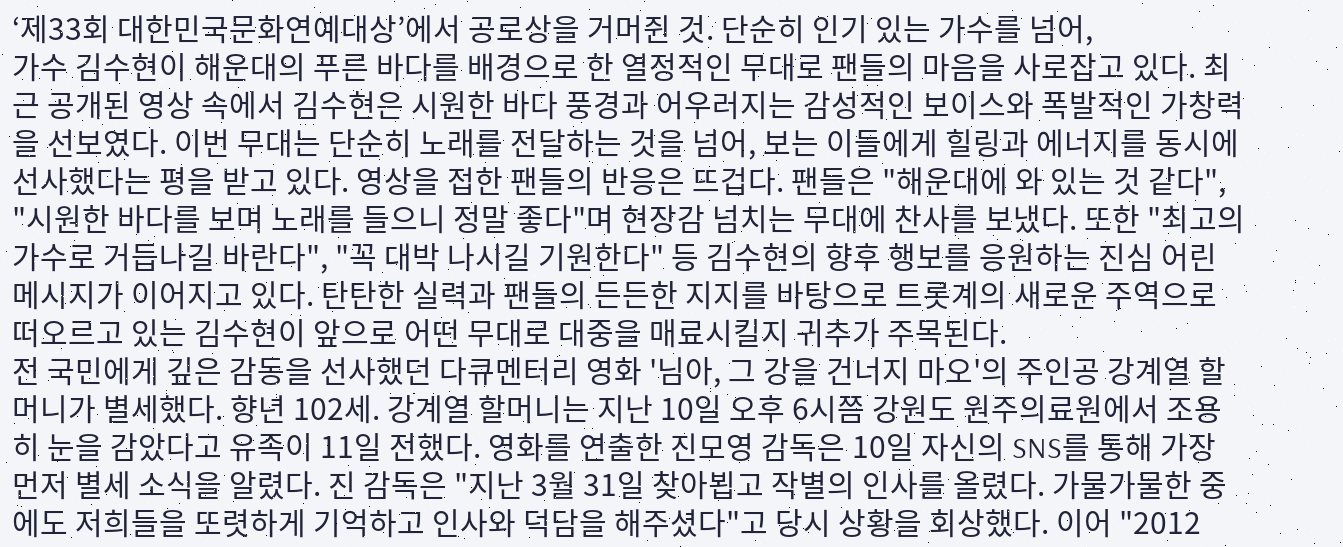‘제33회 대한민국문화연예대상’에서 공로상을 거머쥔 것. 단순히 인기 있는 가수를 넘어,
가수 김수현이 해운대의 푸른 바다를 배경으로 한 열정적인 무대로 팬들의 마음을 사로잡고 있다. 최근 공개된 영상 속에서 김수현은 시원한 바다 풍경과 어우러지는 감성적인 보이스와 폭발적인 가창력을 선보였다. 이번 무대는 단순히 노래를 전달하는 것을 넘어, 보는 이들에게 힐링과 에너지를 동시에 선사했다는 평을 받고 있다. 영상을 접한 팬들의 반응은 뜨겁다. 팬들은 "해운대에 와 있는 것 같다", "시원한 바다를 보며 노래를 들으니 정말 좋다"며 현장감 넘치는 무대에 찬사를 보냈다. 또한 "최고의 가수로 거듭나길 바란다", "꼭 대박 나시길 기원한다" 등 김수현의 향후 행보를 응원하는 진심 어린 메시지가 이어지고 있다. 탄탄한 실력과 팬들의 든든한 지지를 바탕으로 트롯계의 새로운 주역으로 떠오르고 있는 김수현이 앞으로 어떤 무대로 대중을 매료시킬지 귀추가 주목된다.
전 국민에게 깊은 감동을 선사했던 다큐멘터리 영화 '님아, 그 강을 건너지 마오'의 주인공 강계열 할머니가 별세했다. 향년 102세. 강계열 할머니는 지난 10일 오후 6시쯤 강원도 원주의료원에서 조용히 눈을 감았다고 유족이 11일 전했다. 영화를 연출한 진모영 감독은 10일 자신의 SNS를 통해 가장 먼저 별세 소식을 알렸다. 진 감독은 "지난 3월 31일 찾아뵙고 작별의 인사를 올렸다. 가물가물한 중에도 저희들을 또렷하게 기억하고 인사와 덕담을 해주셨다"고 당시 상황을 회상했다. 이어 "2012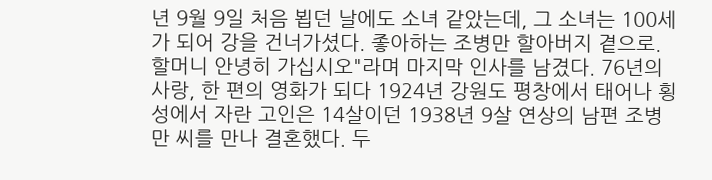년 9월 9일 처음 뵙던 날에도 소녀 같았는데, 그 소녀는 100세가 되어 강을 건너가셨다. 좋아하는 조병만 할아버지 곁으로. 할머니 안녕히 가십시오"라며 마지막 인사를 남겼다. 76년의 사랑, 한 편의 영화가 되다 1924년 강원도 평창에서 태어나 횡성에서 자란 고인은 14살이던 1938년 9살 연상의 남편 조병만 씨를 만나 결혼했다. 두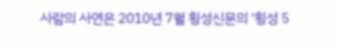사람의 사연은 2010년 7월 횡성신문의 '횡성 5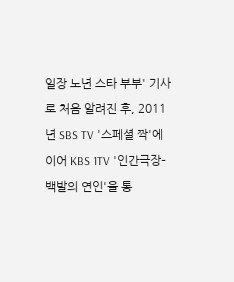일장 노년 스타 부부' 기사로 처음 알려진 후, 2011년 SBS TV '스페셜 짝'에 이어 KBS 1TV '인간극장–백발의 연인'을 통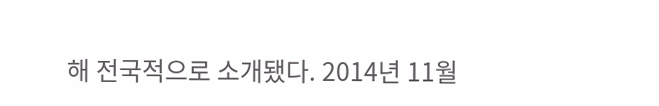해 전국적으로 소개됐다. 2014년 11월